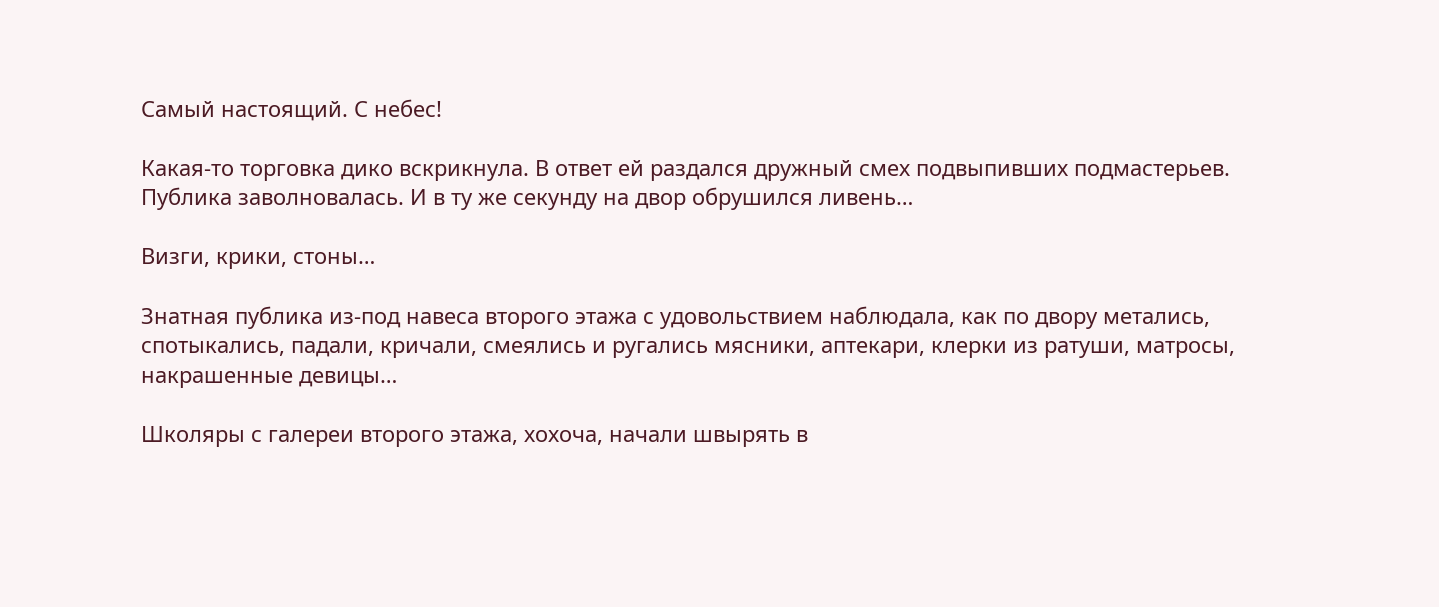Самый настоящий. С небес!

Какая-то торговка дико вскрикнула. В ответ ей раздался дружный смех подвыпивших подмастерьев. Публика заволновалась. И в ту же секунду на двор обрушился ливень…

Визги, крики, стоны…

Знатная публика из-под навеса второго этажа с удовольствием наблюдала, как по двору метались, спотыкались, падали, кричали, смеялись и ругались мясники, аптекари, клерки из ратуши, матросы, накрашенные девицы…

Школяры с галереи второго этажа, хохоча, начали швырять в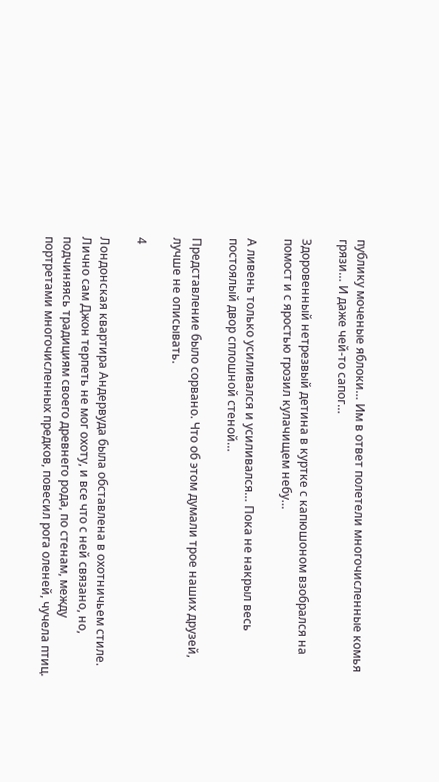публику моченые яблоки… Им в ответ полетели многочисленные комья грязи… И даже чей-то сапог…

Здоровенный нетрезвый детина в куртке с капюшоном взобрался на помост и с яростью грозил кулачищем небу…

А ливень только усиливался и усиливался… Пока не накрыл весь постоялый двор сплошной стеной…

Представление было сорвано. Что об этом думали трое наших друзей, лучше не описывать.

4

Лондонская квартира Андервуда была обставлена в охотничьем стиле. Лично сам Джон терпеть не мог охоту, и все что с ней связано, но, подчиняясь традициям своего древнего рода, по стенам, между портретами многочисленных предков, повесил рога оленей, чучела птиц.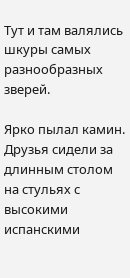Тут и там валялись шкуры самых разнообразных зверей.

Ярко пылал камин. Друзья сидели за длинным столом на стульях с высокими испанскими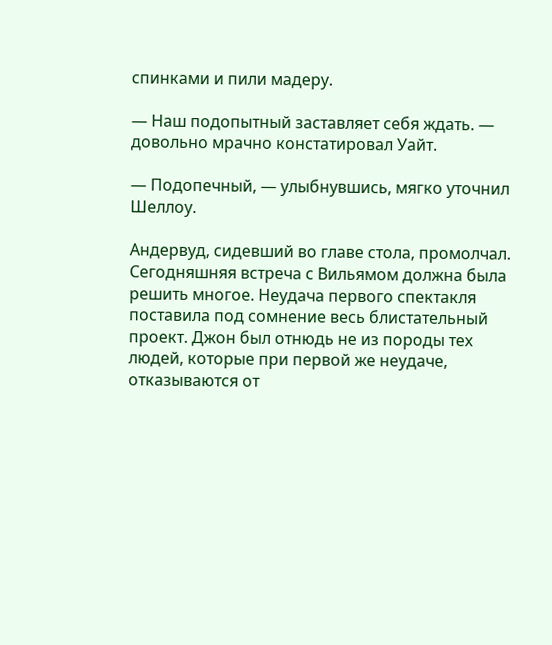спинками и пили мадеру.

— Наш подопытный заставляет себя ждать. — довольно мрачно констатировал Уайт.

— Подопечный, — улыбнувшись, мягко уточнил Шеллоу.

Андервуд, сидевший во главе стола, промолчал. Сегодняшняя встреча с Вильямом должна была решить многое. Неудача первого спектакля поставила под сомнение весь блистательный проект. Джон был отнюдь не из породы тех людей, которые при первой же неудаче, отказываются от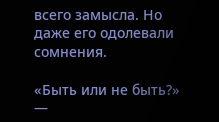всего замысла. Но даже его одолевали сомнения.

«Быть или не быть?» —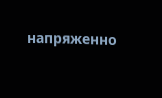напряженно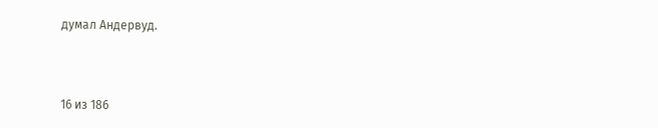думал Андервуд.



16 из 186